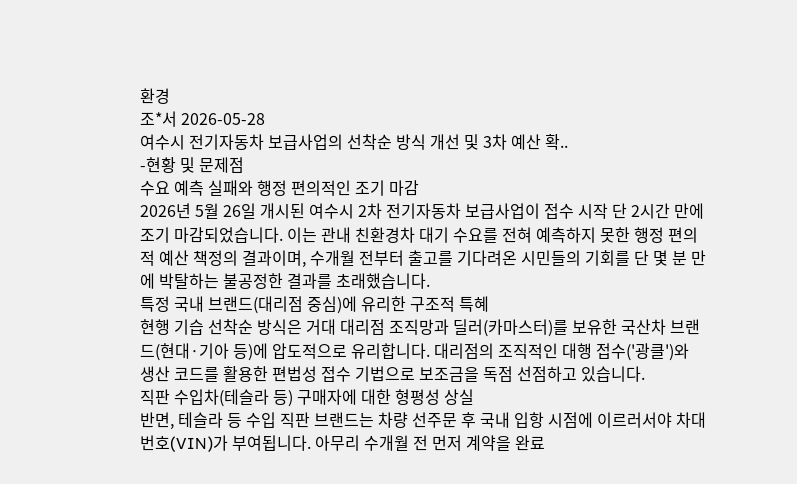환경
조*서 2026-05-28
여수시 전기자동차 보급사업의 선착순 방식 개선 및 3차 예산 확..
-현황 및 문제점
수요 예측 실패와 행정 편의적인 조기 마감
2026년 5월 26일 개시된 여수시 2차 전기자동차 보급사업이 접수 시작 단 2시간 만에 조기 마감되었습니다. 이는 관내 친환경차 대기 수요를 전혀 예측하지 못한 행정 편의적 예산 책정의 결과이며, 수개월 전부터 출고를 기다려온 시민들의 기회를 단 몇 분 만에 박탈하는 불공정한 결과를 초래했습니다.
특정 국내 브랜드(대리점 중심)에 유리한 구조적 특혜
현행 기습 선착순 방식은 거대 대리점 조직망과 딜러(카마스터)를 보유한 국산차 브랜드(현대·기아 등)에 압도적으로 유리합니다. 대리점의 조직적인 대행 접수('광클')와 생산 코드를 활용한 편법성 접수 기법으로 보조금을 독점 선점하고 있습니다.
직판 수입차(테슬라 등) 구매자에 대한 형평성 상실
반면, 테슬라 등 수입 직판 브랜드는 차량 선주문 후 국내 입항 시점에 이르러서야 차대번호(VIN)가 부여됩니다. 아무리 수개월 전 먼저 계약을 완료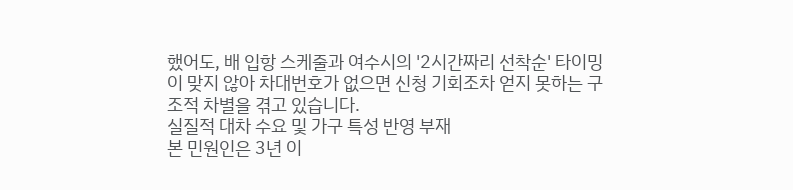했어도, 배 입항 스케줄과 여수시의 '2시간짜리 선착순' 타이밍이 맞지 않아 차대번호가 없으면 신청 기회조차 얻지 못하는 구조적 차별을 겪고 있습니다.
실질적 대차 수요 및 가구 특성 반영 부재
본 민원인은 3년 이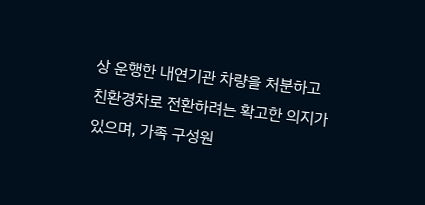상 운행한 내연기관 차량을 처분하고 친환경차로 전환하려는 확고한 의지가 있으며, 가족 구성원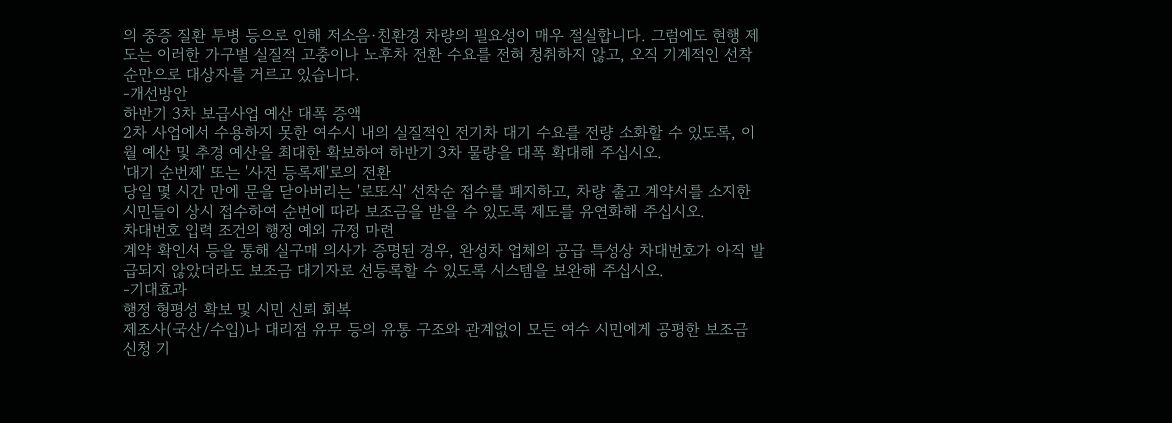의 중증 질환 투병 등으로 인해 저소음·친환경 차량의 필요성이 매우 절실합니다. 그럼에도 현행 제도는 이러한 가구별 실질적 고충이나 노후차 전환 수요를 전혀 청취하지 않고, 오직 기계적인 선착순만으로 대상자를 거르고 있습니다.
-개선방안
하반기 3차 보급사업 예산 대폭 증액
2차 사업에서 수용하지 못한 여수시 내의 실질적인 전기차 대기 수요를 전량 소화할 수 있도록, 이월 예산 및 추경 예산을 최대한 확보하여 하반기 3차 물량을 대폭 확대해 주십시오.
'대기 순번제' 또는 '사전 등록제'로의 전환
당일 몇 시간 만에 문을 닫아버리는 '로또식' 선착순 접수를 폐지하고, 차량 출고 계약서를 소지한 시민들이 상시 접수하여 순번에 따라 보조금을 받을 수 있도록 제도를 유연화해 주십시오.
차대번호 입력 조건의 행정 예외 규정 마련
계약 확인서 등을 통해 실구매 의사가 증명된 경우, 완성차 업체의 공급 특성상 차대번호가 아직 발급되지 않았더라도 보조금 대기자로 선등록할 수 있도록 시스템을 보완해 주십시오.
-기대효과
행정 형평성 확보 및 시민 신뢰 회복
제조사(국산/수입)나 대리점 유무 등의 유통 구조와 관계없이 모든 여수 시민에게 공평한 보조금 신청 기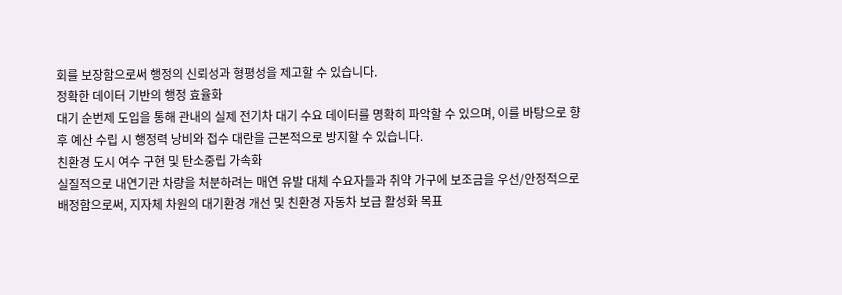회를 보장함으로써 행정의 신뢰성과 형평성을 제고할 수 있습니다.
정확한 데이터 기반의 행정 효율화
대기 순번제 도입을 통해 관내의 실제 전기차 대기 수요 데이터를 명확히 파악할 수 있으며, 이를 바탕으로 향후 예산 수립 시 행정력 낭비와 접수 대란을 근본적으로 방지할 수 있습니다.
친환경 도시 여수 구현 및 탄소중립 가속화
실질적으로 내연기관 차량을 처분하려는 매연 유발 대체 수요자들과 취약 가구에 보조금을 우선/안정적으로 배정함으로써, 지자체 차원의 대기환경 개선 및 친환경 자동차 보급 활성화 목표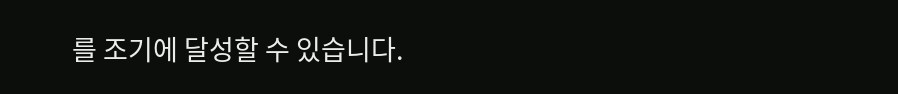를 조기에 달성할 수 있습니다.